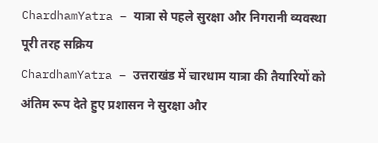ChardhamYatra – यात्रा से पहले सुरक्षा और निगरानी व्यवस्था पूरी तरह सक्रिय
ChardhamYatra – उत्तराखंड में चारधाम यात्रा की तैयारियों को अंतिम रूप देते हुए प्रशासन ने सुरक्षा और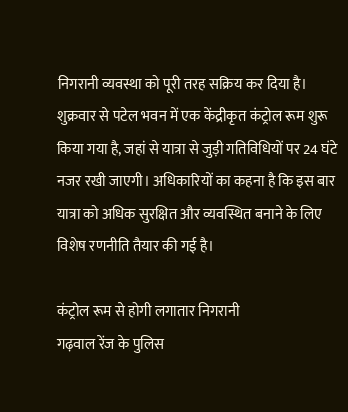निगरानी व्यवस्था को पूरी तरह सक्रिय कर दिया है। शुक्रवार से पटेल भवन में एक केंद्रीकृत कंट्रोल रूम शुरू किया गया है, जहां से यात्रा से जुड़ी गतिविधियों पर 24 घंटे नजर रखी जाएगी। अधिकारियों का कहना है कि इस बार यात्रा को अधिक सुरक्षित और व्यवस्थित बनाने के लिए विशेष रणनीति तैयार की गई है।

कंट्रोल रूम से होगी लगातार निगरानी
गढ़वाल रेंज के पुलिस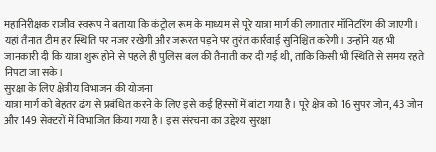महानिरीक्षक राजीव स्वरूप ने बताया कि कंट्रोल रूम के माध्यम से पूरे यात्रा मार्ग की लगातार मॉनिटरिंग की जाएगी। यहां तैनात टीम हर स्थिति पर नजर रखेगी और जरूरत पड़ने पर तुरंत कार्रवाई सुनिश्चित करेगी। उन्होंने यह भी जानकारी दी कि यात्रा शुरू होने से पहले ही पुलिस बल की तैनाती कर दी गई थी, ताकि किसी भी स्थिति से समय रहते निपटा जा सके।
सुरक्षा के लिए क्षेत्रीय विभाजन की योजना
यात्रा मार्ग को बेहतर ढंग से प्रबंधित करने के लिए इसे कई हिस्सों में बांटा गया है। पूरे क्षेत्र को 16 सुपर जोन, 43 जोन और 149 सेक्टरों में विभाजित किया गया है। इस संरचना का उद्देश्य सुरक्षा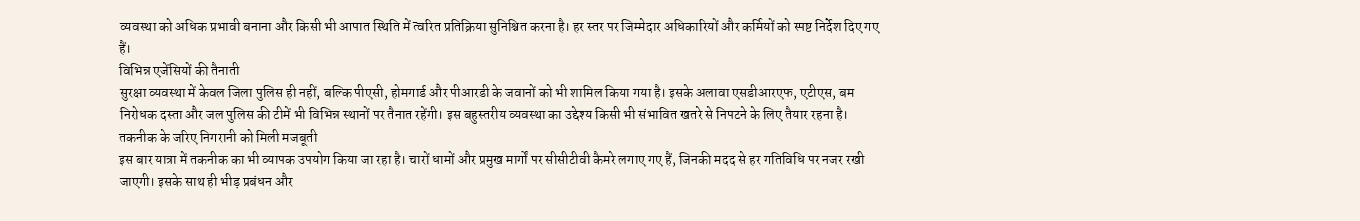व्यवस्था को अधिक प्रभावी बनाना और किसी भी आपात स्थिति में त्वरित प्रतिक्रिया सुनिश्चित करना है। हर स्तर पर जिम्मेदार अधिकारियों और कर्मियों को स्पष्ट निर्देश दिए गए हैं।
विभिन्न एजेंसियों की तैनाती
सुरक्षा व्यवस्था में केवल जिला पुलिस ही नहीं, बल्कि पीएसी, होमगार्ड और पीआरडी के जवानों को भी शामिल किया गया है। इसके अलावा एसडीआरएफ, एटीएस, बम निरोधक दस्ता और जल पुलिस की टीमें भी विभिन्न स्थानों पर तैनात रहेंगी। इस बहुस्तरीय व्यवस्था का उद्देश्य किसी भी संभावित खतरे से निपटने के लिए तैयार रहना है।
तकनीक के जरिए निगरानी को मिली मजबूती
इस बार यात्रा में तकनीक का भी व्यापक उपयोग किया जा रहा है। चारों धामों और प्रमुख मार्गों पर सीसीटीवी कैमरे लगाए गए हैं, जिनकी मदद से हर गतिविधि पर नजर रखी जाएगी। इसके साथ ही भीड़ प्रबंधन और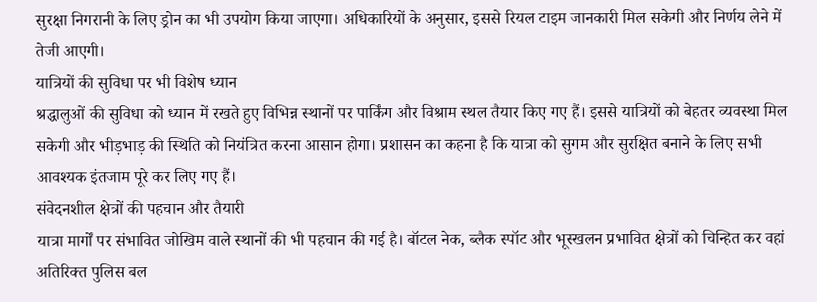सुरक्षा निगरानी के लिए ड्रोन का भी उपयोग किया जाएगा। अधिकारियों के अनुसार, इससे रियल टाइम जानकारी मिल सकेगी और निर्णय लेने में तेजी आएगी।
यात्रियों की सुविधा पर भी विशेष ध्यान
श्रद्धालुओं की सुविधा को ध्यान में रखते हुए विभिन्न स्थानों पर पार्किंग और विश्राम स्थल तैयार किए गए हैं। इससे यात्रियों को बेहतर व्यवस्था मिल सकेगी और भीड़भाड़ की स्थिति को नियंत्रित करना आसान होगा। प्रशासन का कहना है कि यात्रा को सुगम और सुरक्षित बनाने के लिए सभी आवश्यक इंतजाम पूरे कर लिए गए हैं।
संवेदनशील क्षेत्रों की पहचान और तैयारी
यात्रा मार्गों पर संभावित जोखिम वाले स्थानों की भी पहचान की गई है। बॉटल नेक, ब्लैक स्पॉट और भूस्खलन प्रभावित क्षेत्रों को चिन्हित कर वहां अतिरिक्त पुलिस बल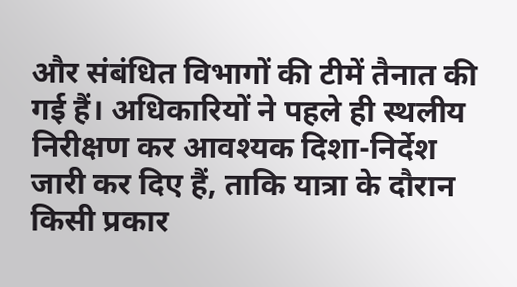और संबंधित विभागों की टीमें तैनात की गई हैं। अधिकारियों ने पहले ही स्थलीय निरीक्षण कर आवश्यक दिशा-निर्देश जारी कर दिए हैं, ताकि यात्रा के दौरान किसी प्रकार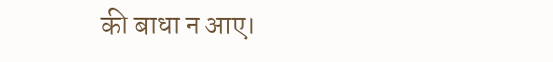की बाधा न आए।